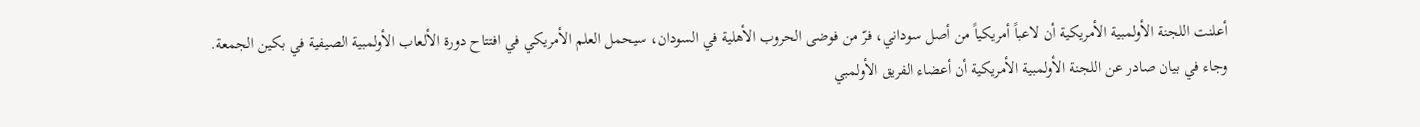أعلنت اللجنة الأولمبية الأمريكية أن لاعباً أمريكياً من أصل سوداني، فرّ من فوضى الحروب الأهلية في السودان، سيحمل العلم الأمريكي في افتتاح دورة الألعاب الأولمبية الصيفية في بكين الجمعة.
وجاء في بيان صادر عن اللجنة الأولمبية الأمريكية أن أعضاء الفريق الأولمبي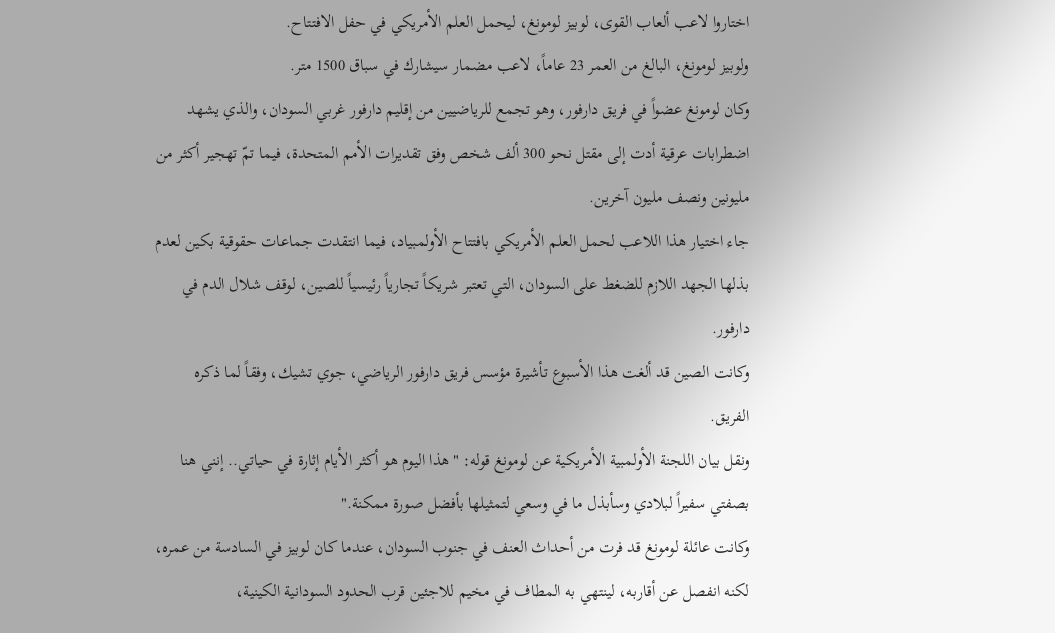اختاروا لاعب ألعاب القوى، لوبيز لومونغ، ليحمل العلم الأمريكي في حفل الافتتاح.
ولوبيز لومونغ، البالغ من العمر 23 عاماً، لاعب مضمار سيشارك في سباق 1500 متر.
وكان لومونغ عضواً في فريق دارفور، وهو تجمع للرياضيين من إقليم دارفور غربي السودان، والذي يشهد اضطرابات عرقية أدت إلى مقتل نحو 300 ألف شخص وفق تقديرات الأمم المتحدة، فيما تمّ تهجير أكثر من مليونين ونصف مليون آخرين.
جاء اختيار هذا اللاعب لحمل العلم الأمريكي بافتتاح الأولمبياد، فيما انتقدت جماعات حقوقية بكين لعدم بذلها الجهد اللازم للضغط على السودان، التي تعتبر شريكاً تجارياً رئيسياً للصين، لوقف شلال الدم في دارفور.
وكانت الصين قد ألغت هذا الأسبوع تأشيرة مؤسس فريق دارفور الرياضي، جوي تشيك، وفقاً لما ذكره الفريق.
ونقل بيان اللجنة الأولمبية الأمريكية عن لومونغ قوله: "هذا اليوم هو أكثر الأيام إثارة في حياتي.. إنني هنا بصفتي سفيراً لبلادي وسأبذل ما في وسعي لتمثيلها بأفضل صورة ممكنة."
وكانت عائلة لومونغ قد فرت من أحداث العنف في جنوب السودان، عندما كان لوبيز في السادسة من عمره، لكنه انفصل عن أقاربه، لينتهي به المطاف في مخيم للاجئين قرب الحدود السودانية الكينية،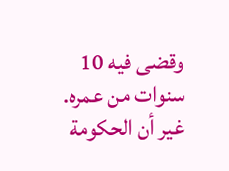وقضى فيه 10 سنوات من عمره.
غير أن الحكومة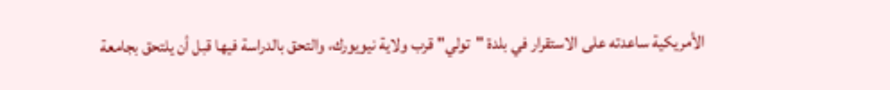الأمريكية ساعدته على الاستقرار في بلدة "تولي" قرب ولاية نيويورك، والتحق بالدراسة فيها قبل أن يلتحق بجامعة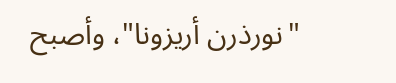"نورذرن أريزونا"، وأصبح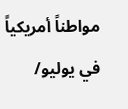مواطناً أمريكياً في يوليو/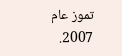تموز عام 2007.